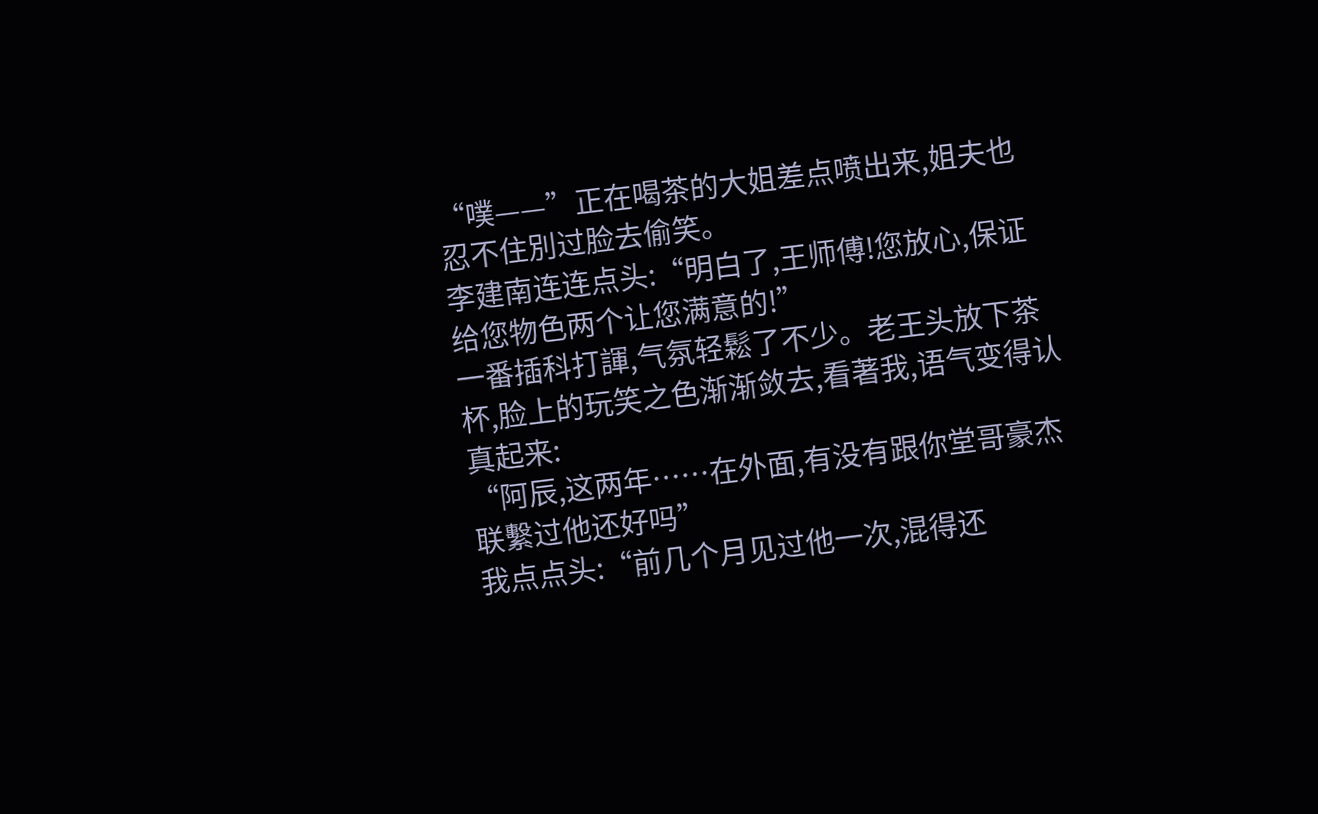“噗——”正在喝茶的大姐差点喷出来,姐夫也忍不住別过脸去偷笑。
李建南连连点头:“明白了,王师傅!您放心,保证给您物色两个让您满意的!”
一番插科打諢,气氛轻鬆了不少。老王头放下茶杯,脸上的玩笑之色渐渐敛去,看著我,语气变得认真起来:
“阿辰,这两年……在外面,有没有跟你堂哥豪杰联繫过他还好吗”
我点点头:“前几个月见过他一次,混得还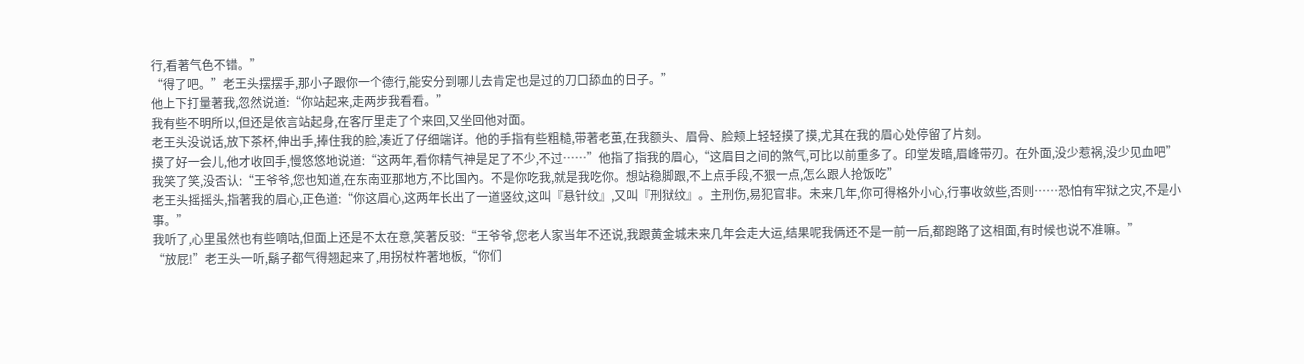行,看著气色不错。”
“得了吧。”老王头摆摆手,那小子跟你一个德行,能安分到哪儿去肯定也是过的刀口舔血的日子。”
他上下打量著我,忽然说道:“你站起来,走两步我看看。”
我有些不明所以,但还是依言站起身,在客厅里走了个来回,又坐回他对面。
老王头没说话,放下茶杯,伸出手,捧住我的脸,凑近了仔细端详。他的手指有些粗糙,带著老茧,在我额头、眉骨、脸颊上轻轻摸了摸,尤其在我的眉心处停留了片刻。
摸了好一会儿,他才收回手,慢悠悠地说道:“这两年,看你精气神是足了不少,不过……”他指了指我的眉心,“这眉目之间的煞气,可比以前重多了。印堂发暗,眉峰带刃。在外面,没少惹祸,没少见血吧”
我笑了笑,没否认:“王爷爷,您也知道,在东南亚那地方,不比国內。不是你吃我,就是我吃你。想站稳脚跟,不上点手段,不狠一点,怎么跟人抢饭吃”
老王头摇摇头,指著我的眉心,正色道:“你这眉心,这两年长出了一道竖纹,这叫『悬针纹』,又叫『刑狱纹』。主刑伤,易犯官非。未来几年,你可得格外小心,行事收敛些,否则……恐怕有牢狱之灾,不是小事。”
我听了,心里虽然也有些嘀咕,但面上还是不太在意,笑著反驳:“王爷爷,您老人家当年不还说,我跟黄金城未来几年会走大运,结果呢我俩还不是一前一后,都跑路了这相面,有时候也说不准嘛。”
“放屁!”老王头一听,鬍子都气得翘起来了,用拐杖杵著地板,“你们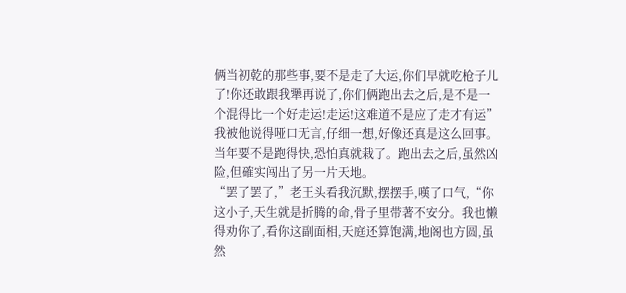俩当初乾的那些事,要不是走了大运,你们早就吃枪子儿了!你还敢跟我犟再说了,你们俩跑出去之后,是不是一个混得比一个好走运!走运!这难道不是应了走才有运”
我被他说得哑口无言,仔细一想,好像还真是这么回事。当年要不是跑得快,恐怕真就栽了。跑出去之后,虽然凶险,但確实闯出了另一片天地。
“罢了罢了,”老王头看我沉默,摆摆手,嘆了口气,“你这小子,天生就是折腾的命,骨子里带著不安分。我也懒得劝你了,看你这副面相,天庭还算饱满,地阁也方圆,虽然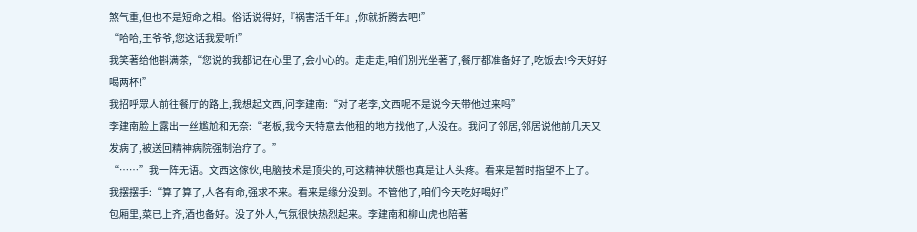煞气重,但也不是短命之相。俗话说得好,『祸害活千年』,你就折腾去吧!”
“哈哈,王爷爷,您这话我爱听!”
我笑著给他斟满茶,“您说的我都记在心里了,会小心的。走走走,咱们別光坐著了,餐厅都准备好了,吃饭去!今天好好喝两杯!”
我招呼眾人前往餐厅的路上,我想起文西,问李建南:“对了老李,文西呢不是说今天带他过来吗”
李建南脸上露出一丝尷尬和无奈:“老板,我今天特意去他租的地方找他了,人没在。我问了邻居,邻居说他前几天又发病了,被送回精神病院强制治疗了。”
“……”我一阵无语。文西这傢伙,电脑技术是顶尖的,可这精神状態也真是让人头疼。看来是暂时指望不上了。
我摆摆手:“算了算了,人各有命,强求不来。看来是缘分没到。不管他了,咱们今天吃好喝好!”
包厢里,菜已上齐,酒也备好。没了外人,气氛很快热烈起来。李建南和柳山虎也陪著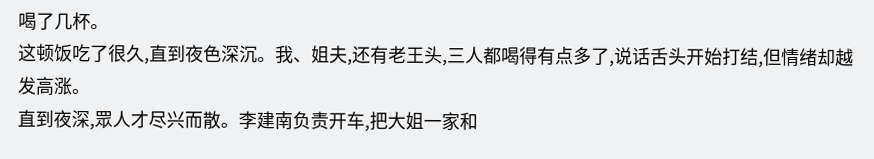喝了几杯。
这顿饭吃了很久,直到夜色深沉。我、姐夫,还有老王头,三人都喝得有点多了,说话舌头开始打结,但情绪却越发高涨。
直到夜深,眾人才尽兴而散。李建南负责开车,把大姐一家和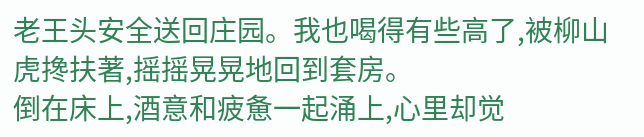老王头安全送回庄园。我也喝得有些高了,被柳山虎搀扶著,摇摇晃晃地回到套房。
倒在床上,酒意和疲惫一起涌上,心里却觉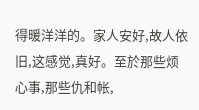得暖洋洋的。家人安好,故人依旧,这感觉,真好。至於那些烦心事,那些仇和帐,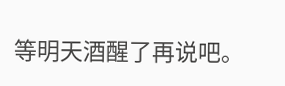等明天酒醒了再说吧。